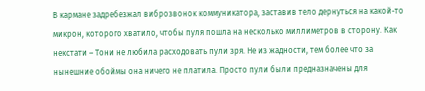В кармане задребезжал виброзвонок коммуникатора, заставив тело дернуться на какой-то микрон, которого хватило, чтобы пуля пошла на несколько миллиметров в сторону. Как некстати – Тони не любила расходовать пули зря. Не из жадности, тем более что за нынешние обоймы она ничего не платила. Просто пули были предназначены для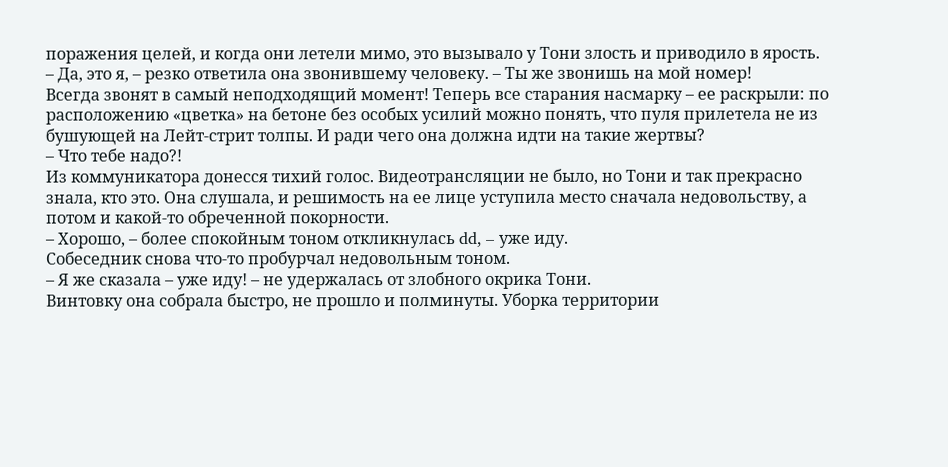поражения целей, и когда они летели мимо, это вызывало у Тони злость и приводило в ярость.
– Да, это я, – резко ответила она звонившему человеку. – Ты же звонишь на мой номер!
Всегда звонят в самый неподходящий момент! Теперь все старания насмарку – ее раскрыли: по расположению «цветка» на бетоне без особых усилий можно понять, что пуля прилетела не из бушующей на Лейт-стрит толпы. И ради чего она должна идти на такие жертвы?
– Что тебе надо?!
Из коммуникатора донесся тихий голос. Видеотрансляции не было, но Тони и так прекрасно знала, кто это. Она слушала, и решимость на ее лице уступила место сначала недовольству, а потом и какой-то обреченной покорности.
– Хорошо, – более спокойным тоном откликнулась dd, – уже иду.
Собеседник снова что-то пробурчал недовольным тоном.
– Я же сказала – уже иду! – не удержалась от злобного окрика Тони.
Винтовку она собрала быстро, не прошло и полминуты. Уборка территории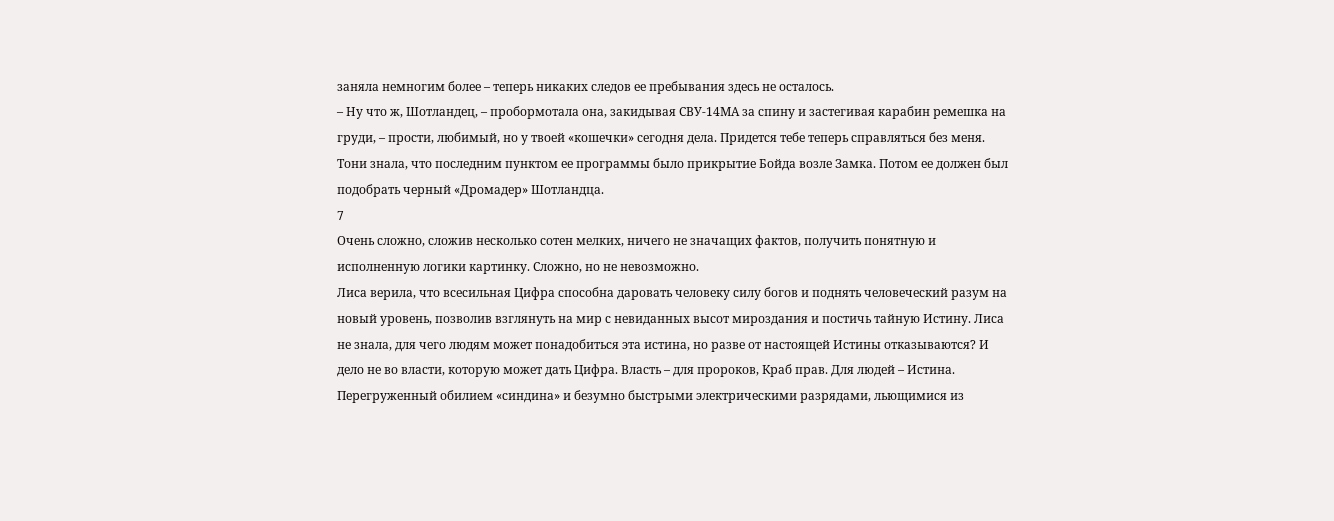заняла немногим более – теперь никаких следов ее пребывания здесь не осталось.
– Ну что ж, Шотландец, – пробормотала она, закидывая СВУ-14МА за спину и застегивая карабин ремешка на груди, – прости, любимый, но у твоей «кошечки» сегодня дела. Придется тебе теперь справляться без меня.
Тони знала, что последним пунктом ее программы было прикрытие Бойда возле Замка. Потом ее должен был подобрать черный «Дромадер» Шотландца.
7
Очень сложно, сложив несколько сотен мелких, ничего не значащих фактов, получить понятную и исполненную логики картинку. Сложно, но не невозможно.
Лиса верила, что всесильная Цифра способна даровать человеку силу богов и поднять человеческий разум на новый уровень, позволив взглянуть на мир с невиданных высот мироздания и постичь тайную Истину. Лиса не знала, для чего людям может понадобиться эта истина, но разве от настоящей Истины отказываются? И дело не во власти, которую может дать Цифра. Власть – для пророков, Краб прав. Для людей – Истина.
Перегруженный обилием «синдина» и безумно быстрыми электрическими разрядами, льющимися из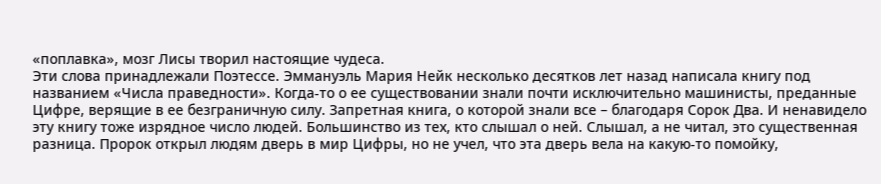«поплавка», мозг Лисы творил настоящие чудеса.
Эти слова принадлежали Поэтессе. Эммануэль Мария Нейк несколько десятков лет назад написала книгу под названием «Числа праведности». Когда-то о ее существовании знали почти исключительно машинисты, преданные Цифре, верящие в ее безграничную силу. Запретная книга, о которой знали все – благодаря Сорок Два. И ненавидело эту книгу тоже изрядное число людей. Большинство из тех, кто слышал о ней. Слышал, а не читал, это существенная разница. Пророк открыл людям дверь в мир Цифры, но не учел, что эта дверь вела на какую-то помойку,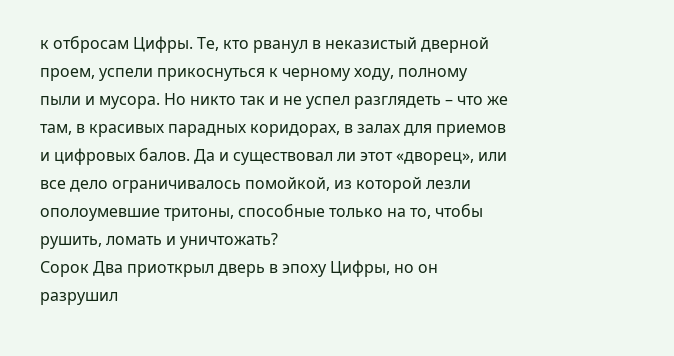к отбросам Цифры. Те, кто рванул в неказистый дверной проем, успели прикоснуться к черному ходу, полному пыли и мусора. Но никто так и не успел разглядеть – что же там, в красивых парадных коридорах, в залах для приемов и цифровых балов. Да и существовал ли этот «дворец», или все дело ограничивалось помойкой, из которой лезли ополоумевшие тритоны, способные только на то, чтобы рушить, ломать и уничтожать?
Сорок Два приоткрыл дверь в эпоху Цифры, но он разрушил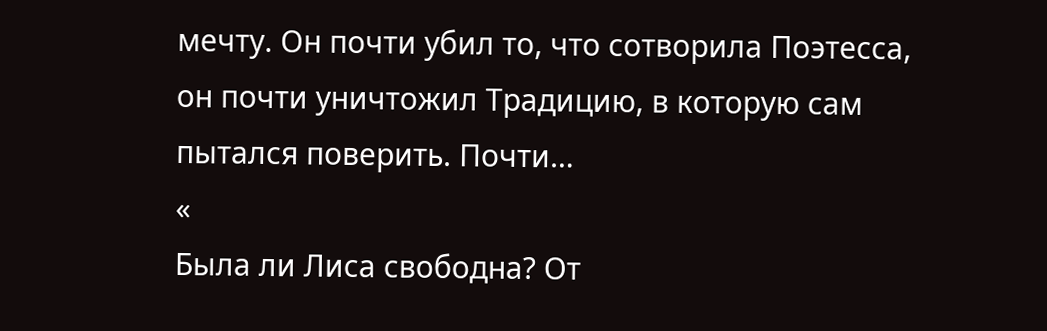мечту. Он почти убил то, что сотворила Поэтесса, он почти уничтожил Традицию, в которую сам пытался поверить. Почти…
«
Была ли Лиса свободна? От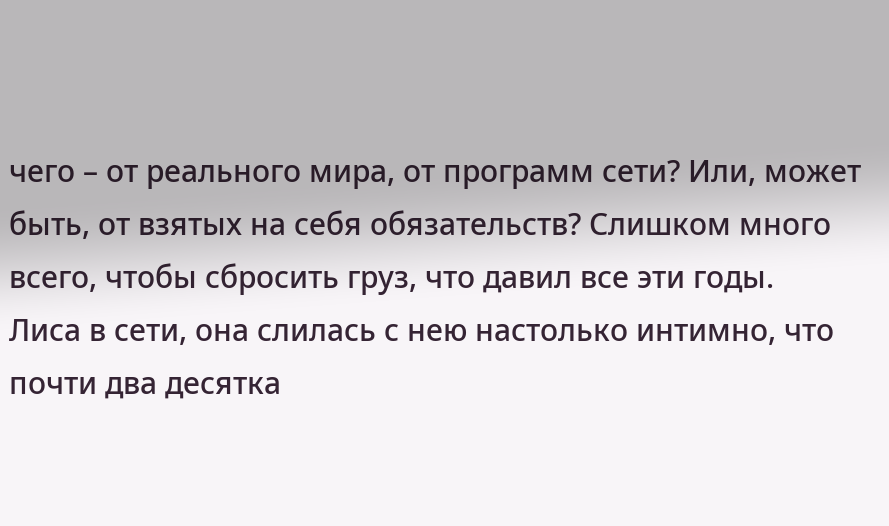чего – от реального мира, от программ сети? Или, может быть, от взятых на себя обязательств? Слишком много всего, чтобы сбросить груз, что давил все эти годы.
Лиса в сети, она слилась с нею настолько интимно, что почти два десятка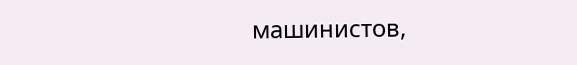машинистов,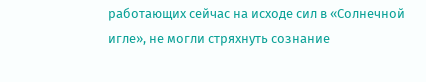работающих сейчас на исходе сил в «Солнечной игле», не могли стряхнуть сознание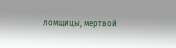ломщицы, мертвой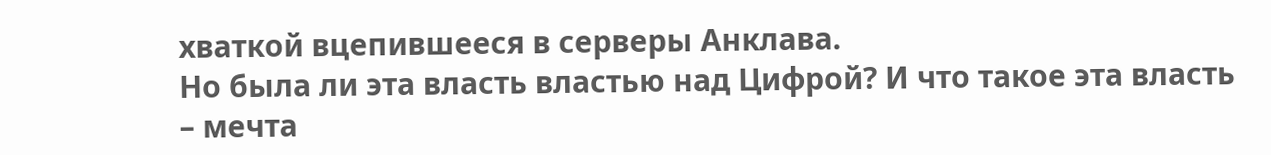хваткой вцепившееся в серверы Анклава.
Но была ли эта власть властью над Цифрой? И что такое эта власть – мечта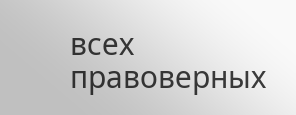всех правоверных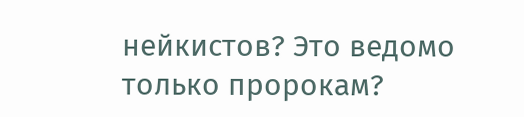нейкистов? Это ведомо только пророкам?